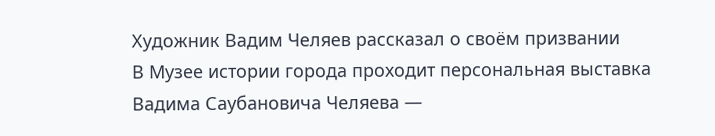Художник Вадим Челяев рассказал о своём призвании
В Музее истории города проходит персональная выставка Вадима Саубановича Челяева —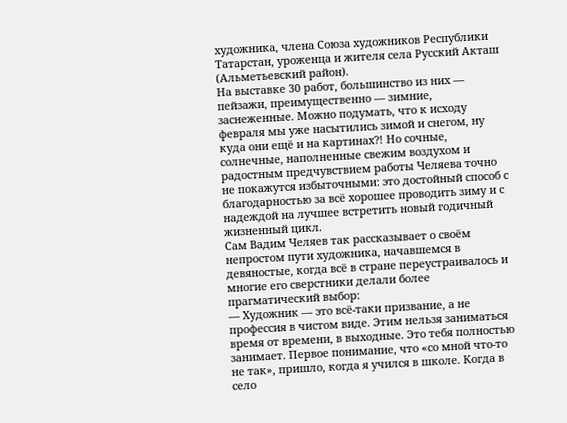художника, члена Союза художников Республики Татарстан, уроженца и жителя села Русский Акташ (Альметьевский район).
На выставке 30 работ, большинство из них — пейзажи, преимущественно — зимние, заснеженные. Можно подумать, что к исходу февраля мы уже насытились зимой и снегом, ну куда они ещё и на картинах?! Но сочные, солнечные, наполненные свежим воздухом и радостным предчувствием работы Челяева точно не покажутся избыточными: это достойный способ с благодарностью за всё хорошее проводить зиму и с надеждой на лучшее встретить новый годичный жизненный цикл.
Сам Вадим Челяев так рассказывает о своём непростом пути художника, начавшемся в девяностые, когда всё в стране переустраивалось и многие его сверстники делали более прагматический выбор:
— Художник — это всё-таки призвание, а не профессия в чистом виде. Этим нельзя заниматься время от времени, в выходные. Это тебя полностью занимает. Первое понимание, что «со мной что-то не так», пришло, когда я учился в школе. Когда в село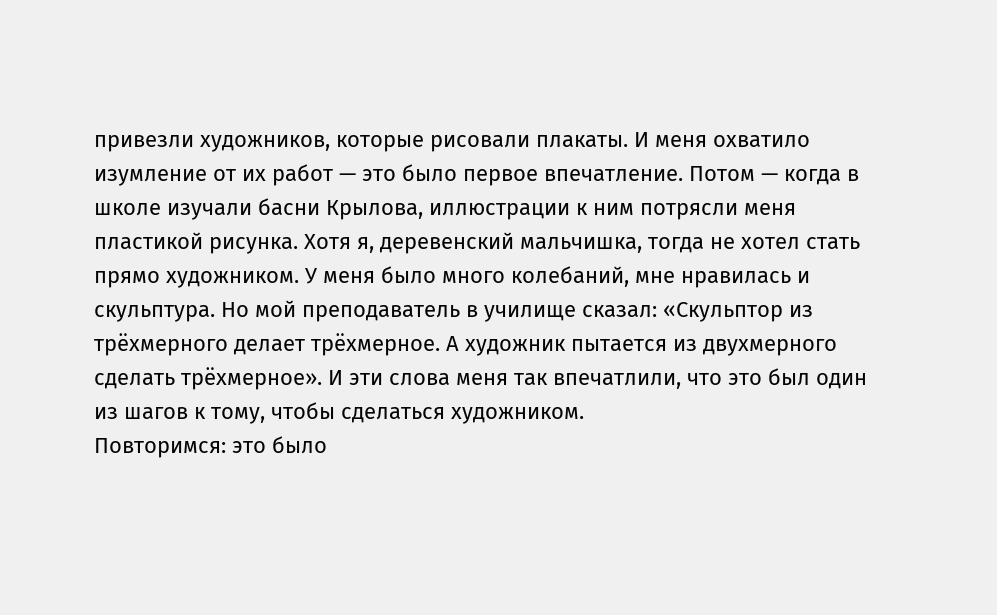привезли художников, которые рисовали плакаты. И меня охватило изумление от их работ — это было первое впечатление. Потом — когда в школе изучали басни Крылова, иллюстрации к ним потрясли меня пластикой рисунка. Хотя я, деревенский мальчишка, тогда не хотел стать прямо художником. У меня было много колебаний, мне нравилась и скульптура. Но мой преподаватель в училище сказал: «Скульптор из трёхмерного делает трёхмерное. А художник пытается из двухмерного сделать трёхмерное». И эти слова меня так впечатлили, что это был один из шагов к тому, чтобы сделаться художником.
Повторимся: это было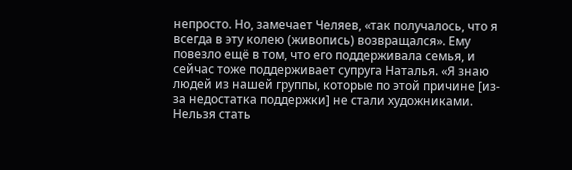непросто. Но, замечает Челяев, «так получалось, что я всегда в эту колею (живопись) возвращался». Ему повезло ещё в том, что его поддерживала семья, и сейчас тоже поддерживает супруга Наталья. «Я знаю людей из нашей группы, которые по этой причине [из-за недостатка поддержки] не стали художниками. Нельзя стать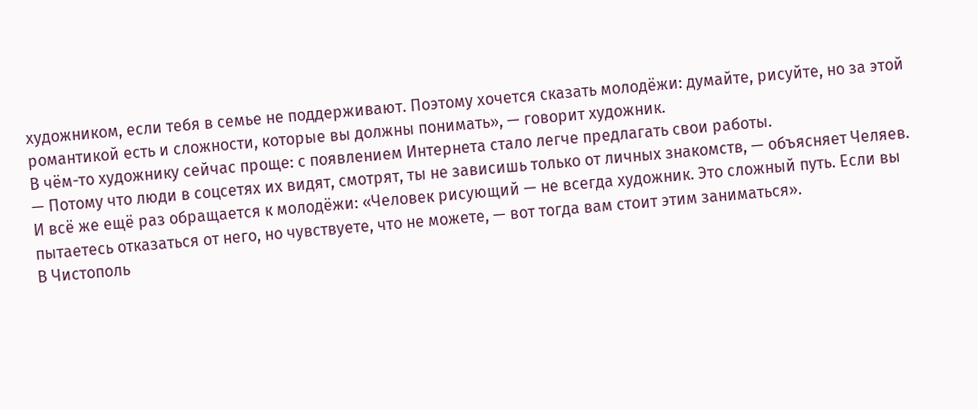художником, если тебя в семье не поддерживают. Поэтому хочется сказать молодёжи: думайте, рисуйте, но за этой романтикой есть и сложности, которые вы должны понимать», — говорит художник.
В чём-то художнику сейчас проще: с появлением Интернета стало легче предлагать свои работы.
— Потому что люди в соцсетях их видят, смотрят, ты не зависишь только от личных знакомств, — объясняет Челяев.
И всё же ещё раз обращается к молодёжи: «Человек рисующий — не всегда художник. Это сложный путь. Если вы пытаетесь отказаться от него, но чувствуете, что не можете, — вот тогда вам стоит этим заниматься».
В Чистополь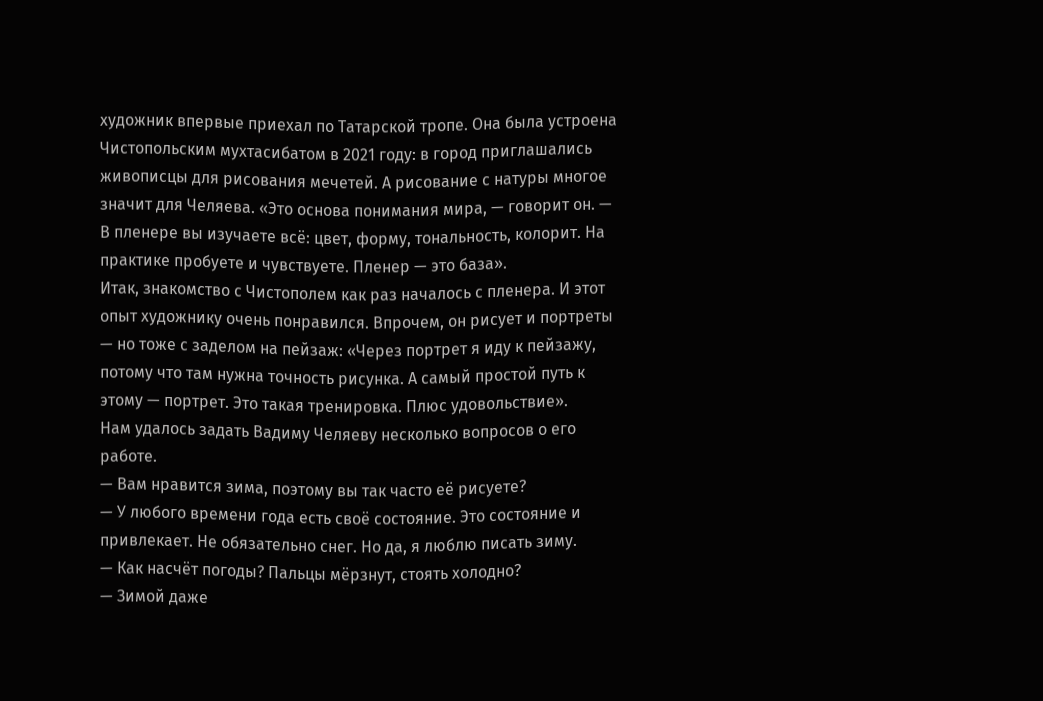художник впервые приехал по Татарской тропе. Она была устроена Чистопольским мухтасибатом в 2021 году: в город приглашались живописцы для рисования мечетей. А рисование с натуры многое значит для Челяева. «Это основа понимания мира, — говорит он. — В пленере вы изучаете всё: цвет, форму, тональность, колорит. На практике пробуете и чувствуете. Пленер — это база».
Итак, знакомство с Чистополем как раз началось с пленера. И этот опыт художнику очень понравился. Впрочем, он рисует и портреты — но тоже с заделом на пейзаж: «Через портрет я иду к пейзажу, потому что там нужна точность рисунка. А самый простой путь к этому — портрет. Это такая тренировка. Плюс удовольствие».
Нам удалось задать Вадиму Челяеву несколько вопросов о его работе.
— Вам нравится зима, поэтому вы так часто её рисуете?
— У любого времени года есть своё состояние. Это состояние и привлекает. Не обязательно снег. Но да, я люблю писать зиму.
— Как насчёт погоды? Пальцы мёрзнут, стоять холодно?
— Зимой даже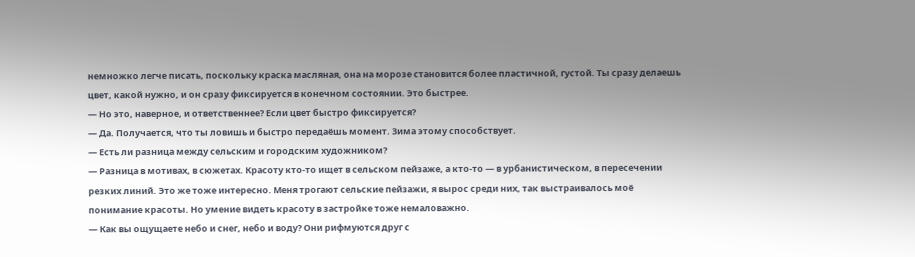немножко легче писать, поскольку краска масляная, она на морозе становится более пластичной, густой. Ты сразу делаешь цвет, какой нужно, и он сразу фиксируется в конечном состоянии. Это быстрее.
— Но это, наверное, и ответственнее? Если цвет быстро фиксируется?
— Да. Получается, что ты ловишь и быстро передаёшь момент. Зима этому способствует.
— Есть ли разница между сельским и городским художником?
— Разница в мотивах, в сюжетах. Красоту кто-то ищет в сельском пейзаже, а кто-то — в урбанистическом, в пересечении резких линий. Это же тоже интересно. Меня трогают сельские пейзажи, я вырос среди них, так выстраивалось моё понимание красоты. Но умение видеть красоту в застройке тоже немаловажно.
— Как вы ощущаете небо и снег, небо и воду? Они рифмуются друг с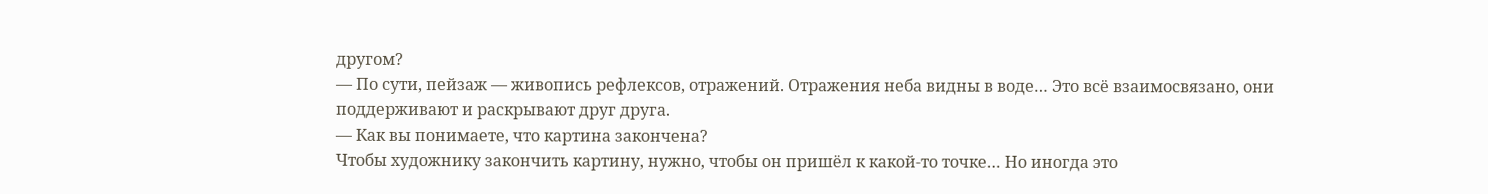другом?
— По сути, пейзаж — живопись рефлексов, отражений. Отражения неба видны в воде… Это всё взаимосвязано, они поддерживают и раскрывают друг друга.
— Как вы понимаете, что картина закончена?
Чтобы художнику закончить картину, нужно, чтобы он пришёл к какой-то точке… Но иногда это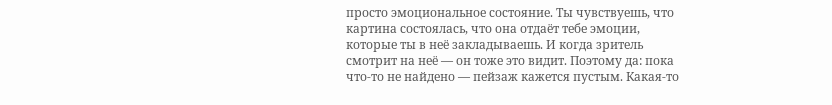просто эмоциональное состояние. Ты чувствуешь, что картина состоялась, что она отдаёт тебе эмоции, которые ты в неё закладываешь. И когда зритель смотрит на неё — он тоже это видит. Поэтому да: пока что-то не найдено — пейзаж кажется пустым. Какая-то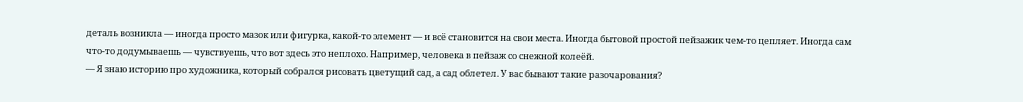деталь возникла — иногда просто мазок или фигурка, какой-то элемент — и всё становится на свои места. Иногда бытовой простой пейзажик чем-то цепляет. Иногда сам что-то додумываешь — чувствуешь, что вот здесь это неплохо. Например, человека в пейзаж со снежной колеёй.
— Я знаю историю про художника, который собрался рисовать цветущий сад, а сад облетел. У вас бывают такие разочарования?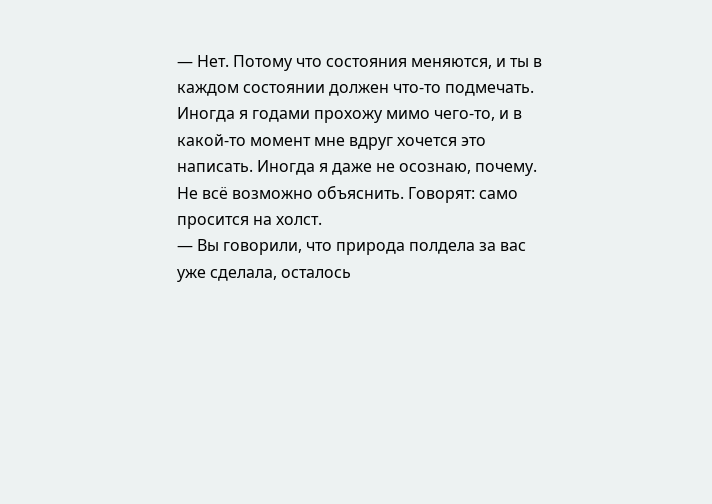— Нет. Потому что состояния меняются, и ты в каждом состоянии должен что-то подмечать. Иногда я годами прохожу мимо чего-то, и в какой-то момент мне вдруг хочется это написать. Иногда я даже не осознаю, почему. Не всё возможно объяснить. Говорят: само просится на холст.
— Вы говорили, что природа полдела за вас уже сделала, осталось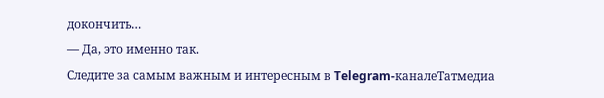докончить…
— Да, это именно так.
Следите за самым важным и интересным в Telegram-каналеТатмедиа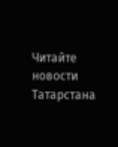Читайте новости Татарстана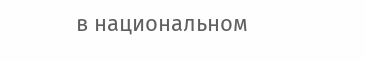в национальном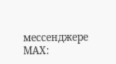мессенджере MАХ: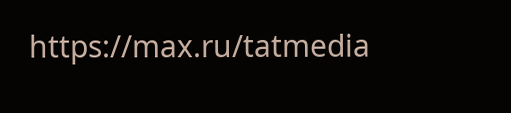https://max.ru/tatmedia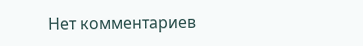Нет комментариев